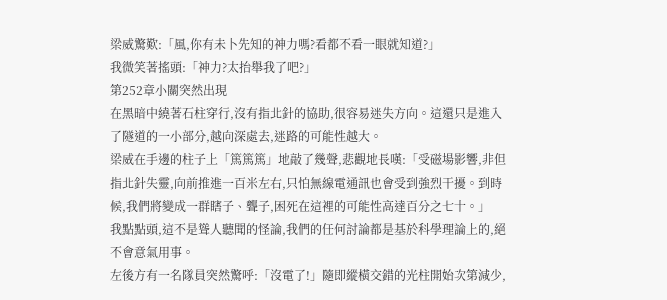梁威驚歎:「風,你有未卜先知的神力嗎?看都不看一眼就知道?」
我微笑著搖頭:「神力?太抬舉我了吧?」
第252章小關突然出現
在黑暗中繞著石柱穿行,沒有指北針的協助,很容易迷失方向。這還只是進入了隧道的一小部分,越向深處去,迷路的可能性越大。
梁威在手邊的柱子上「篤篤篤」地敲了幾聲,悲觀地長嘆:「受磁場影響,非但指北針失靈,向前推進一百米左右,只怕無線電通訊也會受到強烈干擾。到時候,我們將變成一群瞎子、聾子,困死在這裡的可能性高達百分之七十。」
我點點頭,這不是聳人聽聞的怪論,我們的任何討論都是基於科學理論上的,絕不會意氣用事。
左後方有一名隊員突然驚呼:「沒電了!」隨即縱橫交錯的光柱開始次第減少,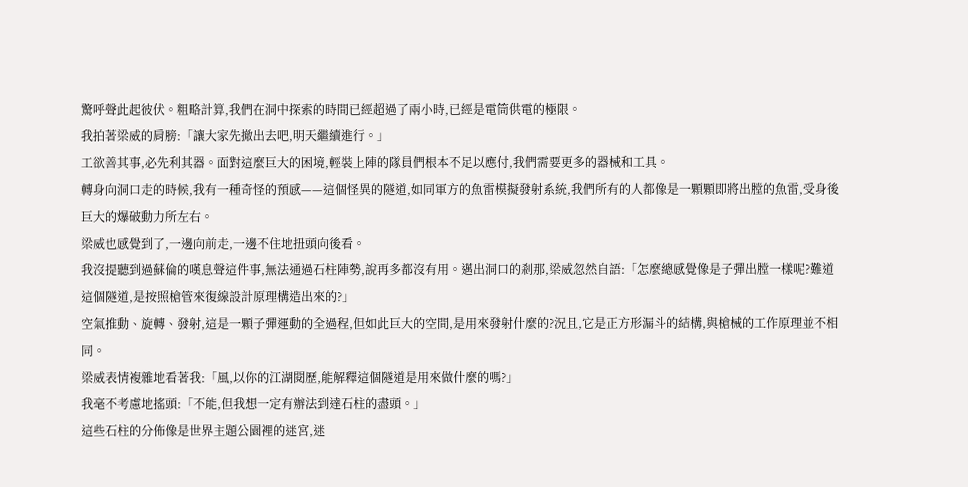驚呼聲此起彼伏。粗略計算,我們在洞中探索的時間已經超過了兩小時,已經是電筒供電的極限。
我拍著梁威的肩膀:「讓大家先撤出去吧,明天繼續進行。」
工欲善其事,必先利其器。面對這麼巨大的困境,輕裝上陣的隊員們根本不足以應付,我們需要更多的器械和工具。
轉身向洞口走的時候,我有一種奇怪的預感——這個怪異的隧道,如同軍方的魚雷模擬發射系統,我們所有的人都像是一顆顆即將出膛的魚雷,受身後巨大的爆破動力所左右。
梁威也感覺到了,一邊向前走,一邊不住地扭頭向後看。
我沒提聽到過蘇倫的嘆息聲這件事,無法通過石柱陣勢,說再多都沒有用。邁出洞口的剎那,梁威忽然自語:「怎麼總感覺像是子彈出膛一樣呢?難道這個隧道,是按照槍管來復線設計原理構造出來的?」
空氣推動、旋轉、發射,這是一顆子彈運動的全過程,但如此巨大的空間,是用來發射什麼的?況且,它是正方形漏斗的結構,與槍械的工作原理並不相同。
梁威表情複雜地看著我:「風,以你的江湖閱歷,能解釋這個隧道是用來做什麼的嗎?」
我毫不考慮地搖頭:「不能,但我想一定有辦法到達石柱的盡頭。」
這些石柱的分佈像是世界主題公園裡的迷宮,迷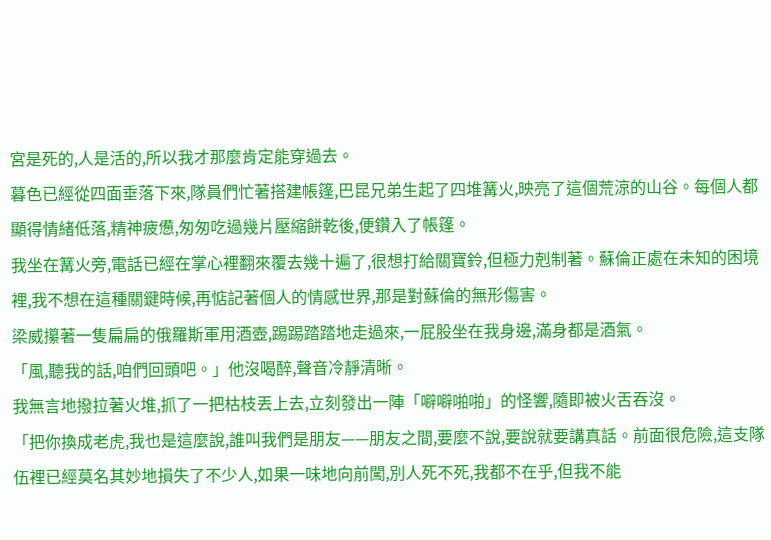宮是死的,人是活的,所以我才那麼肯定能穿過去。
暮色已經從四面垂落下來,隊員們忙著搭建帳篷,巴昆兄弟生起了四堆篝火,映亮了這個荒涼的山谷。每個人都顯得情緒低落,精神疲憊,匆匆吃過幾片壓縮餅乾後,便鑽入了帳篷。
我坐在篝火旁,電話已經在掌心裡翻來覆去幾十遍了,很想打給關寶鈴,但極力剋制著。蘇倫正處在未知的困境裡,我不想在這種關鍵時候,再惦記著個人的情感世界,那是對蘇倫的無形傷害。
梁威攥著一隻扁扁的俄羅斯軍用酒壺,踢踢踏踏地走過來,一屁股坐在我身邊,滿身都是酒氣。
「風,聽我的話,咱們回頭吧。」他沒喝醉,聲音冷靜清晰。
我無言地撥拉著火堆,抓了一把枯枝丟上去,立刻發出一陣「噼噼啪啪」的怪響,隨即被火舌吞沒。
「把你換成老虎,我也是這麼說,誰叫我們是朋友——朋友之間,要麼不說,要說就要講真話。前面很危險,這支隊伍裡已經莫名其妙地損失了不少人,如果一味地向前闖,別人死不死,我都不在乎,但我不能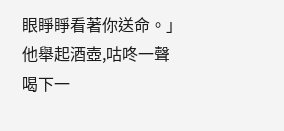眼睜睜看著你送命。」
他舉起酒壺,咕咚一聲喝下一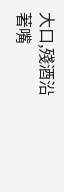大口,殘酒沿著嘴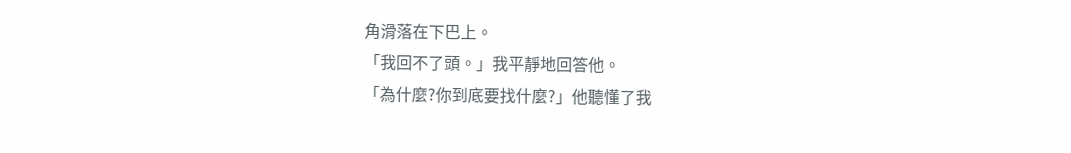角滑落在下巴上。
「我回不了頭。」我平靜地回答他。
「為什麼?你到底要找什麼?」他聽懂了我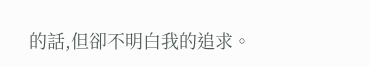的話,但卻不明白我的追求。